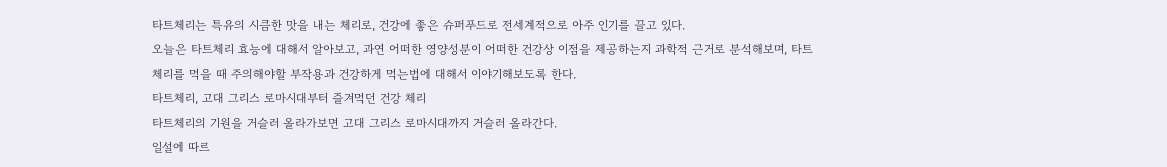타트체리는 특유의 시큼한 맛을 내는 체리로, 건강에 좋은 슈퍼푸드로 전세계적으로 아주 인기를 끌고 있다.
오늘은 타트체리 효능에 대해서 알아보고, 과연 어떠한 영양성분이 어떠한 건강상 이점을 제공하는지 과학적 근거로 분석해보며, 타트체리를 먹을 때 주의해야할 부작용과 건강하게 먹는법에 대해서 이야기해보도록 한다.
타트체리, 고대 그리스 로마시대부터 즐겨먹던 건강 체리
타트체리의 기원을 거슬러 올라가보면 고대 그리스 로마시대까지 거슬러 올라간다.
일설에 따르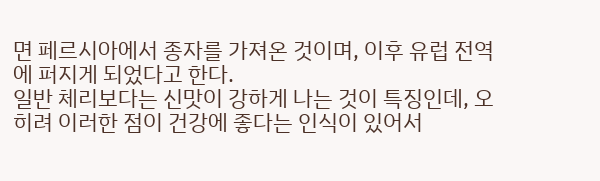면 페르시아에서 종자를 가져온 것이며, 이후 유럽 전역에 퍼지게 되었다고 한다.
일반 체리보다는 신맛이 강하게 나는 것이 특징인데, 오히려 이러한 점이 건강에 좋다는 인식이 있어서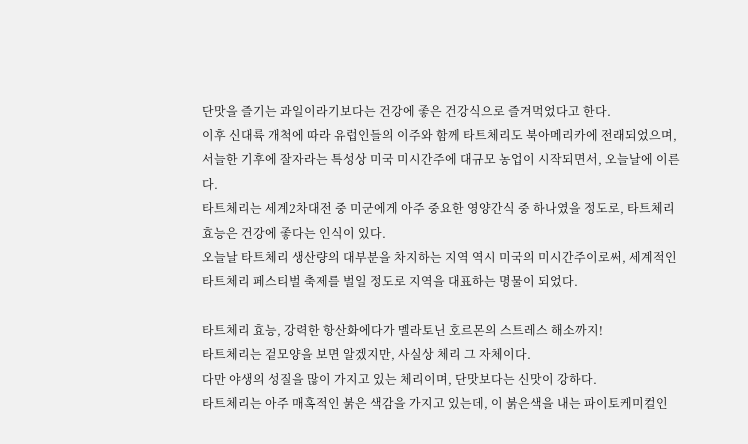단맛을 즐기는 과일이라기보다는 건강에 좋은 건강식으로 즐겨먹었다고 한다.
이후 신대륙 개척에 따라 유럽인들의 이주와 함께 타트체리도 북아메리카에 전래되었으며, 서늘한 기후에 잘자라는 특성상 미국 미시간주에 대규모 농업이 시작되면서, 오늘날에 이른다.
타트체리는 세계2차대전 중 미군에게 아주 중요한 영양간식 중 하나였을 정도로, 타트체리 효능은 건강에 좋다는 인식이 있다.
오늘날 타트체리 생산량의 대부분을 차지하는 지역 역시 미국의 미시간주이로써, 세계적인 타트체리 페스티벌 축제를 벌일 정도로 지역을 대표하는 명물이 되었다.

타트체리 효능, 강력한 항산화에다가 멜라토닌 호르몬의 스트레스 해소까지!
타트체리는 겉모양을 보면 알겠지만, 사실상 체리 그 자체이다.
다만 야생의 성질을 많이 가지고 있는 체리이며, 단맛보다는 신맛이 강하다.
타트체리는 아주 매혹적인 붉은 색감을 가지고 있는데, 이 붉은색을 내는 파이토케미컬인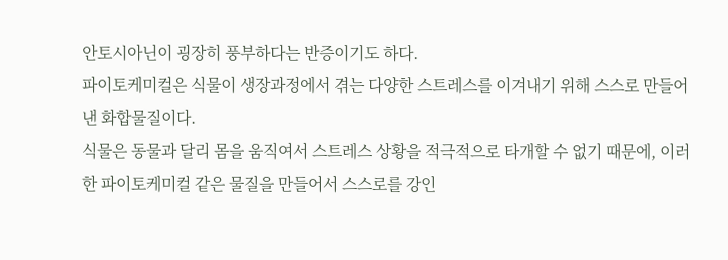안토시아닌이 굉장히 풍부하다는 반증이기도 하다.
파이토케미컬은 식물이 생장과정에서 겪는 다양한 스트레스를 이겨내기 위해 스스로 만들어낸 화합물질이다.
식물은 동물과 달리 몸을 움직여서 스트레스 상황을 적극적으로 타개할 수 없기 때문에, 이러한 파이토케미컬 같은 물질을 만들어서 스스로를 강인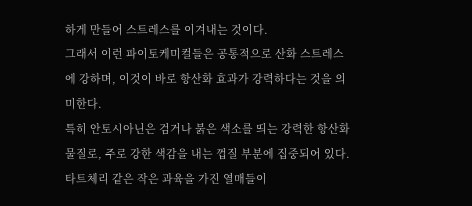하게 만들어 스트레스를 이겨내는 것이다.
그래서 이런 파이토케미컬들은 공통적으로 산화 스트레스에 강하며, 이것이 바로 항산화 효과가 강력하다는 것을 의미한다.
특히 안토시아닌은 검거나 붉은 색소를 띄는 강력한 항산화물질로, 주로 강한 색감을 내는 껍질 부분에 집중되어 있다.
타트체리 같은 작은 과육을 가진 열매들이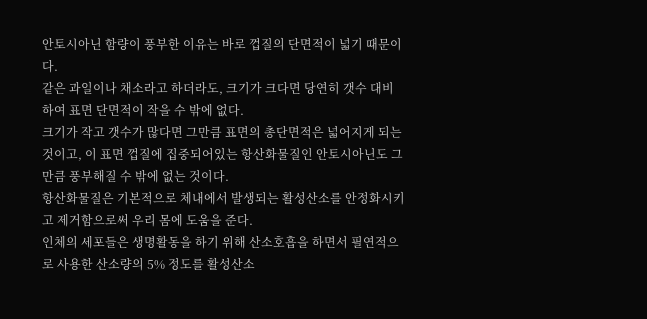안토시아닌 함량이 풍부한 이유는 바로 껍질의 단면적이 넓기 때문이다.
같은 과일이나 채소라고 하더라도, 크기가 크다면 당연히 갯수 대비하여 표면 단면적이 작을 수 밖에 없다.
크기가 작고 갯수가 많다면 그만큼 표면의 총단면적은 넓어지게 되는 것이고, 이 표면 껍질에 집중되어있는 항산화물질인 안토시아닌도 그만큼 풍부해질 수 밖에 없는 것이다.
항산화물질은 기본적으로 체내에서 발생되는 활성산소를 안정화시키고 제거함으로써 우리 몸에 도움을 준다.
인체의 세포들은 생명활동을 하기 위해 산소호흡을 하면서 필연적으로 사용한 산소량의 5% 정도를 활성산소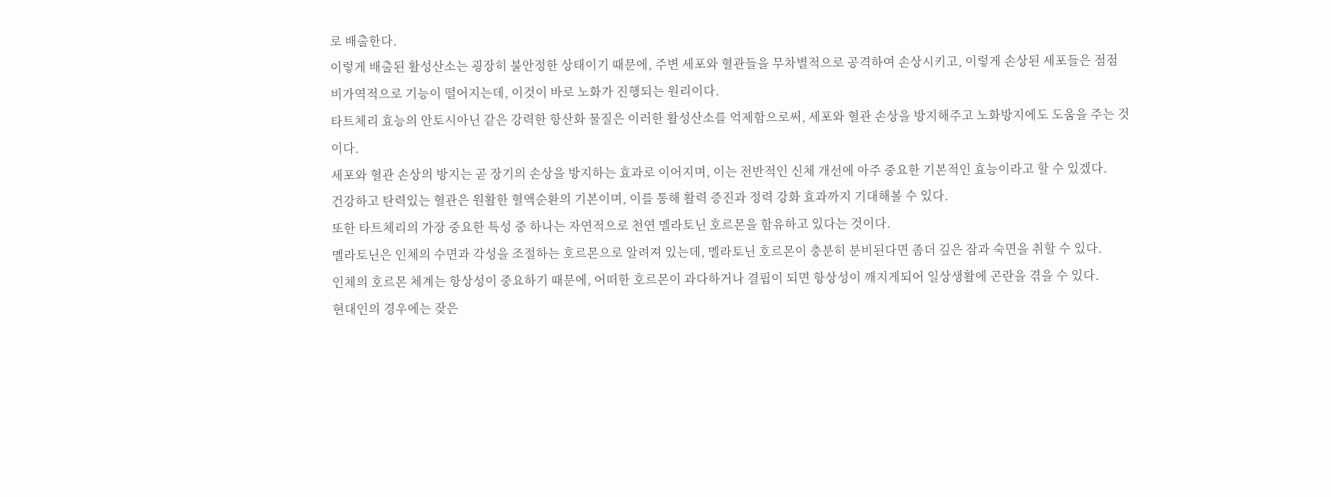로 배출한다.
이렇게 배출된 활성산소는 굉장히 불안정한 상태이기 때문에, 주변 세포와 혈관들을 무차별적으로 공격하여 손상시키고, 이렇게 손상된 세포들은 점점 비가역적으로 기능이 떨어지는데, 이것이 바로 노화가 진행되는 원리이다.
타트체리 효능의 안토시아닌 같은 강력한 항산화 물질은 이러한 활성산소를 억제함으로써, 세포와 혈관 손상을 방지해주고 노화방지에도 도움을 주는 것이다.
세포와 혈관 손상의 방지는 곧 장기의 손상을 방지하는 효과로 이어지며, 이는 전반적인 신체 개선에 아주 중요한 기본적인 효능이라고 할 수 있겠다.
건강하고 탄력있는 혈관은 원활한 혈액순환의 기본이며, 이를 통해 활력 증진과 정력 강화 효과까지 기대해볼 수 있다.
또한 타트체리의 가장 중요한 특성 중 하나는 자연적으로 천연 멜라토닌 호르몬을 함유하고 있다는 것이다.
멜라토닌은 인체의 수면과 각성을 조절하는 호르몬으로 알려져 있는데, 멜라토닌 호르몬이 충분히 분비된다면 좀더 깊은 잠과 숙면을 취할 수 있다.
인체의 호르몬 체계는 항상성이 중요하기 때문에, 어떠한 호르몬이 과다하거나 결핍이 되면 항상성이 깨지게되어 일상생활에 곤란을 겪을 수 있다.
현대인의 경우에는 잦은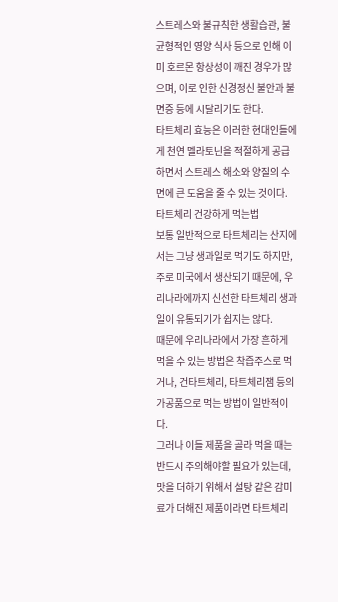스트레스와 불규칙한 생활습관, 불균형적인 영양 식사 등으로 인해 이미 호르몬 항상성이 깨진 경우가 많으며, 이로 인한 신경정신 불안과 불면증 등에 시달리기도 한다.
타트체리 효능은 이러한 현대인들에게 천연 멜라토닌을 적절하게 공급하면서 스트레스 해소와 양질의 수면에 큰 도움을 줄 수 있는 것이다.
타트체리 건강하게 먹는법
보통 일반적으로 타트체리는 산지에서는 그냥 생과일로 먹기도 하지만, 주로 미국에서 생산되기 때문에, 우리나라에까지 신선한 타트체리 생과일이 유통되기가 쉽지는 않다.
때문에 우리나라에서 가장 흔하게 먹을 수 있는 방법은 착즙주스로 먹거나, 건타트체리, 타트체리잼 등의 가공품으로 먹는 방법이 일반적이다.
그러나 이들 제품을 골라 먹을 때는 반드시 주의해야할 필요가 있는데, 맛을 더하기 위해서 설탕 같은 감미료가 더해진 제품이라면 타트체리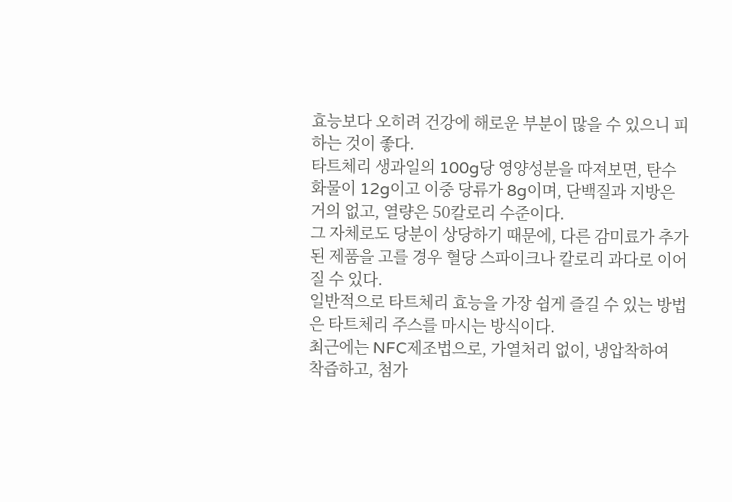효능보다 오히려 건강에 해로운 부분이 많을 수 있으니 피하는 것이 좋다.
타트체리 생과일의 100g당 영양성분을 따져보면, 탄수화물이 12g이고 이중 당류가 8g이며, 단백질과 지방은 거의 없고, 열량은 50칼로리 수준이다.
그 자체로도 당분이 상당하기 때문에, 다른 감미료가 추가된 제품을 고를 경우 혈당 스파이크나 칼로리 과다로 이어질 수 있다.
일반적으로 타트체리 효능을 가장 쉽게 즐길 수 있는 방법은 타트체리 주스를 마시는 방식이다.
최근에는 NFC제조법으로, 가열처리 없이, 냉압착하여 착즙하고, 첨가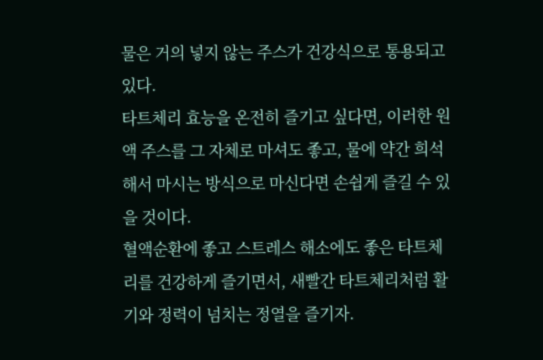물은 거의 넣지 않는 주스가 건강식으로 통용되고 있다.
타트체리 효능을 온전히 즐기고 싶다면, 이러한 원액 주스를 그 자체로 마셔도 좋고, 물에 약간 희석해서 마시는 방식으로 마신다면 손쉽게 즐길 수 있을 것이다.
혈액순환에 좋고 스트레스 해소에도 좋은 타트체리를 건강하게 즐기면서, 새빨간 타트체리처럼 활기와 정력이 넘치는 정열을 즐기자.